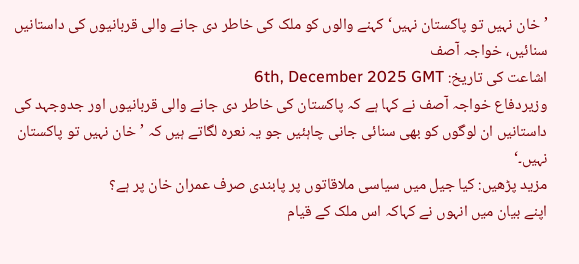’خان نہیں تو پاکستان نہیں‘ کہنے والوں کو ملک کی خاطر دی جانے والی قربانیوں کی داستانیں سنائیں، خواجہ آصف
اشاعت کی تاریخ: 6th, December 2025 GMT
وزیردفاع خواجہ آصف نے کہا ہے کہ پاکستان کی خاطر دی جانے والی قربانیوں اور جدوجہد کی داستانیں ان لوگوں کو بھی سنائی جانی چاہئیں جو یہ نعرہ لگاتے ہیں کہ ’خان نہیں تو پاکستان نہیں۔‘
مزید پڑھیں: کیا جیل میں سیاسی ملاقاتوں پر پابندی صرف عمران خان پر ہے؟
اپنے بیان میں انہوں نے کہاکہ اس ملک کے قیام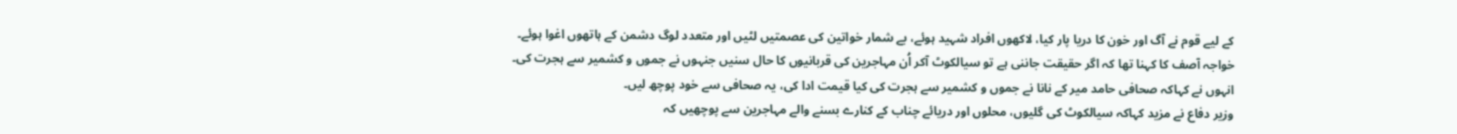کے لیے قوم نے آگ اور خون کا دریا پار کیا، لاکھوں افراد شہید ہوئے، بے شمار خواتین کی عصمتیں لٹیں اور متعدد لوگ دشمن کے ہاتھوں اغوا ہوئے۔
خواجہ آصف کا کہنا تھا کہ اگر حقیقت جاننی ہے تو سیالکوٹ آکر اُن مہاجرین کی قربانیوں کا حال سنیں جنہوں نے جموں و کشمیر سے ہجرت کی۔
انہوں نے کہاکہ صحافی حامد میر کے نانا نے جموں و کشمیر سے ہجرت کی کیا قیمت ادا کی، یہ صحافی سے خود پوچھ لیں۔
وزیر دفاع نے مزید کہاکہ سیالکوٹ کی گلیوں، محلوں اور دریائے چناب کے کنارے بسنے والے مہاجرین سے پوچھیں کہ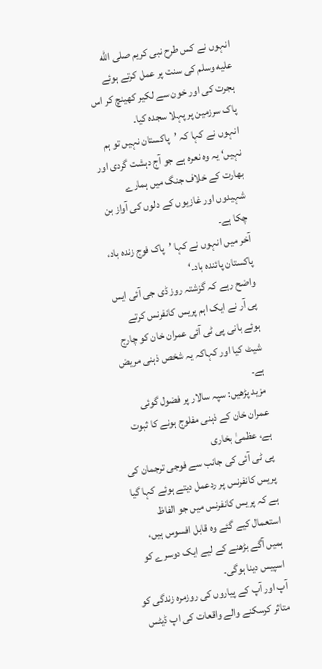انہوں نے کس طرح نبی کریم صلى الله عليه وسلم کی سنت پر عمل کرتے ہوئے ہجرت کی اور خون سے لکیر کھینچ کر اس پاک سرزمین پر پہلا سجدہ کیا۔
انہوں نے کہا کہ ’پاکستان نہیں تو ہم نہیں‘ یہ وہ نعرہ ہے جو آج دہشت گردی اور بھارت کے خلاف جنگ میں ہمارے شہیدوں اور غازیوں کے دلوں کی آواز بن چکا ہے۔
آخر میں انہوں نے کہا ’پاک فوج زندہ باد، پاکستان پائندہ باد۔‘
واضح رہے کہ گزشتہ روز ڈی جی آئی ایس پی آر نے ایک اہم پریس کانفرنس کرتے ہوئے بانی پی ٹی آئی عمران خان کو چارج شیٹ کیا اور کہاکہ یہ شخص ذہنی مریض ہے۔
مزید پڑھیں: سپہ سالار پر فضول گوئی عمران خان کے ذہنی مفلوج ہونے کا ثبوت ہے، عظمیٰ بخاری
پی ٹی آئی کی جانب سے فوجی ترجمان کی پریس کانفرنس پر ردعمل دیتے ہوئے کہا گیا ہے کہ پریس کانفرنس میں جو الفاظ استعمال کیے گئے وہ قابل افسوس ہیں، ہمیں آگے بڑھنے کے لیے ایک دوسرے کو اسپیس دینا ہوگی۔
آپ اور آپ کے پیاروں کی روزمرہ زندگی کو متاثر کرسکنے والے واقعات کی اپ ڈیٹس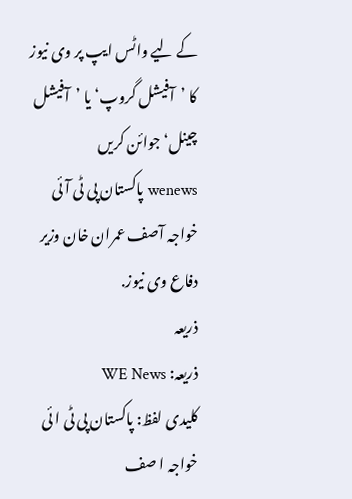کے لیے واٹس ایپ پر وی نیوز کا ’آفیشل گروپ‘ یا ’آفیشل چینل‘ جوائن کریں
wenews پاکستان پی ٹی آئی خواجہ آصف عمران خان وزیر دفاع وی نیوز.
ذریعہ
ذریعہ: WE News
کلیدی لفظ: پاکستان پی ٹی ا ئی خواجہ ا صف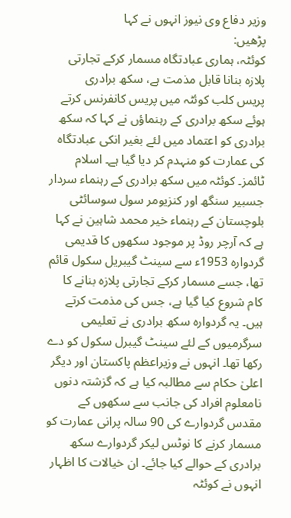وزیر دفاع وی نیوز انہوں نے کہا
پڑھیں:
کوئٹہ، ہماری عبادتگاہ مسمار کرکے تجارتی پلازہ بنانا قابل مذمت ہے، سکھ برادری
پریس کلب کوئٹہ میں پریس کانفرنس کرتے ہوئے سکھ برادری کے رہنماؤں نے کہا کہ سکھ برادری کو اعتماد میں لئے بغیر انکی عبادتگاہ کی عمارت کو منہدم کر دیا گیا ہے۔ اسلام ٹائمز۔ کوئٹہ میں سکھ برادری کے رہنماء سردار جسبیر سنگھ اور کنزیومر سول سوسائٹی بلوچستان کے رہنماء خیر محمد شاہین نے کہا ہے کہ آرچر روڈ پر موجود سکھوں کا قدیمی گردوارہ 1953ء سے سینٹ گیبریل سکول قائم تھا، جسے مسمار کرکے تجارتی پلازہ بنانے کا کام شروع کیا گیا ہے، جس کی مذمت کرتے ہیں۔ یہ گردوارہ سکھ برادری نے تعلیمی سرگرمیوں کے لئے سینٹ گیبرل سکول کو دے رکھا تھا۔ انہوں نے وزیراعظم پاکستان اور دیگر اعلیٰ حکام سے مطالبہ کیا ہے کہ گزشتہ دنوں نامعلوم افراد کی جانب سے سکھوں کے مقدس گردوارے کی 90 سالہ پرانی عمارت کو مسمار کرنے کا نوٹس لیکر گردوارے سکھ برادری کے حوالے کیا جائے۔ ان خیالات کا اظہار انہوں نے کوئٹہ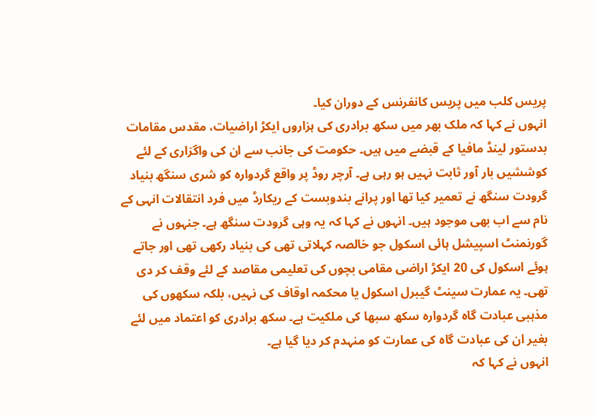پریس کلب میں پریس کانفرنس کے دوران کیا۔
انہوں نے کہا کہ ملک بھر میں سکھ برادری کی ہزاروں ایکڑ اراضیات، مقدس مقامات بدستور لینڈ مافیا کے قبضے میں ہیں۔ حکومت کی جانب سے ان کی واگزاری کے لئے کوششیں بار آور ثابت نہیں ہو رہی ہے۔ آرچر روڈ پر واقع گردوارہ کو شری سنگھ بنیاد گرودت سنگھ نے تعمیر کیا تھا اور پرانے بندوبست کے ریکارڈ میں فرد انتقالات انہی کے نام سے اب بھی موجود ہیں۔ انہوں نے کہا کہ یہ وہی گرودت سنگھ ہے۔ جنہوں نے گورنمنٹ اسپیشل ہائی اسکول جو خالصہ کہلاتی تھی کی بنیاد رکھی تھی اور جاتے ہوئے اسکول کی 20 ایکڑ اراضی مقامی بچوں کی تعلیمی مقاصد کے لئے وقف کر دی تھی۔ یہ عمارت سینٹ گیبرل اسکول یا محکمہ اوقاف کی نہیں، بلکہ سکھوں کی مذہبی عبادت گاہ گردوارہ سکھ سبھا کی ملکیت ہے۔ سکھ برادری کو اعتماد میں لئے بغیر ان کی عبادت گاہ کی عمارت کو منہدم کر دیا گیا ہے۔
انہوں نے کہا کہ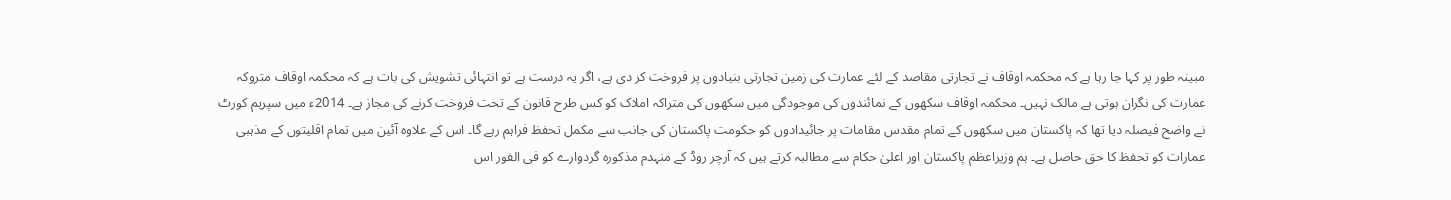مبینہ طور پر کہا جا رہا ہے کہ محکمہ اوقاف نے تجارتی مقاصد کے لئے عمارت کی زمین تجارتی بنیادوں پر فروخت کر دی ہے، اگر یہ درست ہے تو انتہائی تشویش کی بات ہے کہ محکمہ اوقاف متروکہ عمارت کی نگران ہوتی ہے مالک نہیں۔ محکمہ اوقاف سکھوں کے نمائندوں کی موجودگی میں سکھوں کی متراکہ املاک کو کس طرح قانون کے تحت فروخت کرنے کی مجاز ہے۔ 2014ء میں سپریم کورٹ نے واضح فیصلہ دیا تھا کہ پاکستان میں سکھوں کے تمام مقدس مقامات پر جائیدادوں کو حکومت پاکستان کی جانب سے مکمل تحفظ فراہم رہے گا۔ اس کے علاوہ آئین میں تمام اقلیتوں کے مذہبی عمارات کو تحفظ کا حق حاصل ہے۔ ہم وزیراعظم پاکستان اور اعلیٰ حکام سے مطالبہ کرتے ہیں کہ آرچر روڈ کے منہدم مذکورہ گردوارے کو فی الفور اس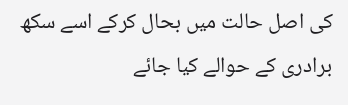کی اصل حالت میں بحال کرکے اسے سکھ برادری کے حوالے کیا جائے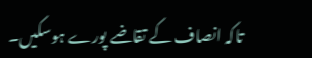تاکہ انصاف کے تقاضے پورے ہوسکیں۔